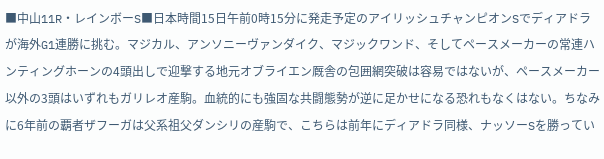■中山11R・レインボーS■日本時間15日午前0時15分に発走予定のアイリッシュチャンピオンSでディアドラが海外G1連勝に挑む。マジカル、アンソニーヴァンダイク、マジックワンド、そしてペースメーカーの常連ハンティングホーンの4頭出しで迎撃する地元オブライエン厩舎の包囲網突破は容易ではないが、ペースメーカー以外の3頭はいずれもガリレオ産駒。血統的にも強固な共闘態勢が逆に足かせになる恐れもなくはない。ちなみに6年前の覇者ザフーガは父系祖父ダンシリの産駒で、こちらは前年にディアドラ同様、ナッソーSを勝ってい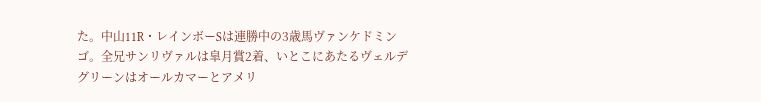た。中山11R・レインボーSは連勝中の3歳馬ヴァンケドミンゴ。全兄サンリヴァルは皐月賞2着、いとこにあたるヴェルデグリーンはオールカマーとアメリ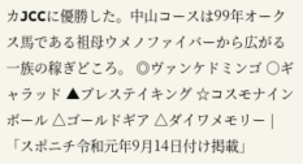カJCCに優勝した。中山コースは99年オークス馬である祖母ウメノファイバーから広がる一族の稼ぎどころ。 ◎ヴァンケドミンゴ ○ギャラッド ▲ブレステイキング ☆コスモナインボール △ゴールドギア △ダイワメモリー |
「スポニチ令和元年9月14日付け掲載」